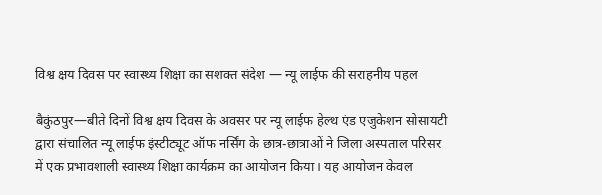विश्व क्षय दिवस पर स्वास्थ्य शिक्षा का सशक्त संदेश — न्यू लाईफ की सराहनीय पहल

बैकुंठपुर—बीते दिनों विश्व क्षय दिवस के अवसर पर न्यू लाईफ हेल्थ एंड एजुकेशन सोसायटी द्वारा संचालित न्यू लाईफ इंस्टीट्यूट ऑफ नर्सिंग के छात्र-छात्राओं ने जिला अस्पताल परिसर में एक प्रभावशाली स्वास्थ्य शिक्षा कार्यक्रम का आयोजन किया। यह आयोजन केवल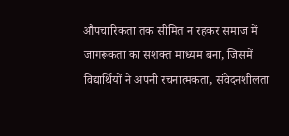औपचारिकता तक सीमित न रहकर समाज में जागरूकता का सशक्त माध्यम बना, जिसमें विद्यार्थियों ने अपनी रचनात्मकता, संवेदनशीलता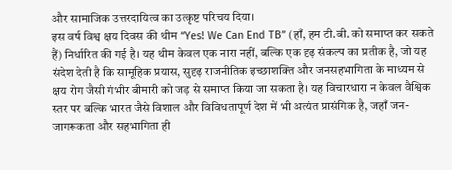और सामाजिक उत्तरदायित्व का उत्कृष्ट परिचय दिया।
इस वर्ष विश्व क्षय दिवस की थीम “Yes! We Can End TB” (हाँ, हम टी.बी. को समाप्त कर सकते हैं) निर्धारित की गई है। यह थीम केवल एक नारा नहीं, बल्कि एक दृढ़ संकल्प का प्रतीक है, जो यह संदेश देती है कि सामूहिक प्रयास, सुदृढ़ राजनीतिक इच्छाशक्ति और जनसहभागिता के माध्यम से क्षय रोग जैसी गंभीर बीमारी को जड़ से समाप्त किया जा सकता है। यह विचारधारा न केवल वैश्विक स्तर पर बल्कि भारत जैसे विशाल और विविधतापूर्ण देश में भी अत्यंत प्रासंगिक है, जहाँ जन-जागरूकता और सहभागिता ही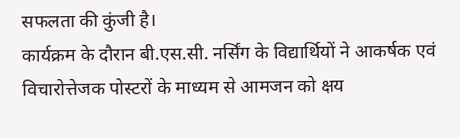सफलता की कुंजी है।
कार्यक्रम के दौरान बी.एस.सी. नर्सिंग के विद्यार्थियों ने आकर्षक एवं विचारोत्तेजक पोस्टरों के माध्यम से आमजन को क्षय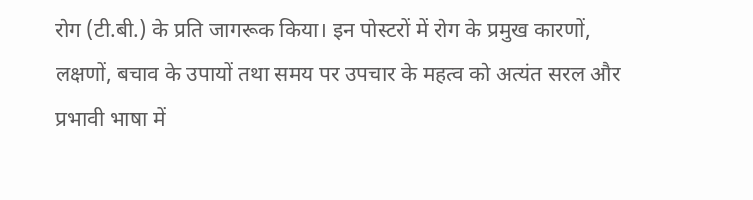रोग (टी.बी.) के प्रति जागरूक किया। इन पोस्टरों में रोग के प्रमुख कारणों, लक्षणों, बचाव के उपायों तथा समय पर उपचार के महत्व को अत्यंत सरल और प्रभावी भाषा में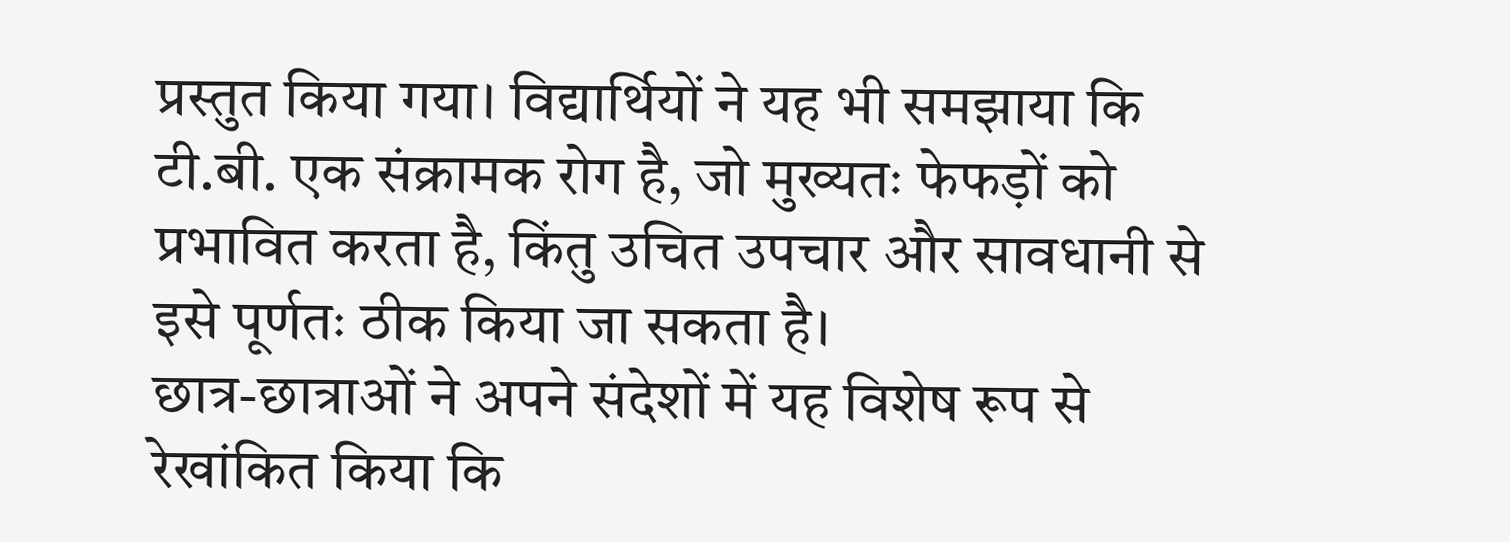प्रस्तुत किया गया। विद्यार्थियों ने यह भी समझाया कि टी.बी. एक संक्रामक रोग है, जो मुख्यतः फेफड़ों को प्रभावित करता है, किंतु उचित उपचार और सावधानी से इसे पूर्णतः ठीक किया जा सकता है।
छात्र-छात्राओं ने अपने संदेशों में यह विशेष रूप से रेखांकित किया कि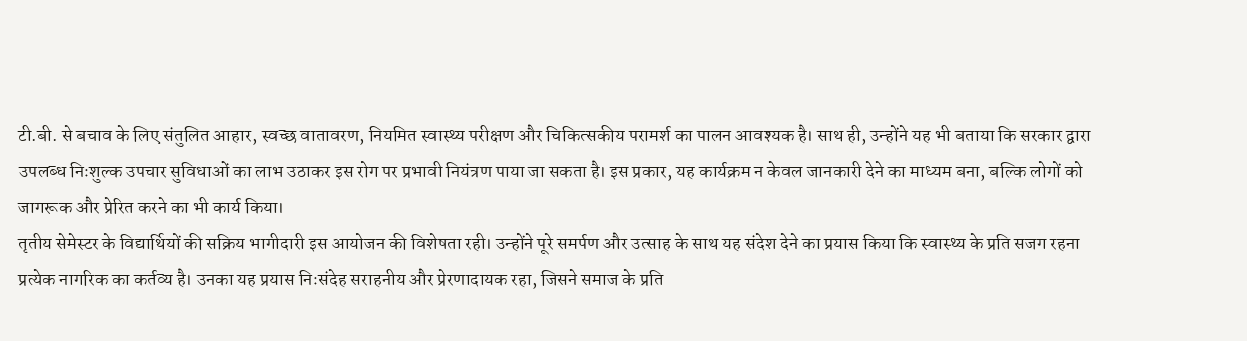टी.बी. से बचाव के लिए संतुलित आहार, स्वच्छ वातावरण, नियमित स्वास्थ्य परीक्षण और चिकित्सकीय परामर्श का पालन आवश्यक है। साथ ही, उन्होंने यह भी बताया कि सरकार द्वारा उपलब्ध निःशुल्क उपचार सुविधाओं का लाभ उठाकर इस रोग पर प्रभावी नियंत्रण पाया जा सकता है। इस प्रकार, यह कार्यक्रम न केवल जानकारी देने का माध्यम बना, बल्कि लोगों को जागरूक और प्रेरित करने का भी कार्य किया।
तृतीय सेमेस्टर के विद्यार्थियों की सक्रिय भागीदारी इस आयोजन की विशेषता रही। उन्होंने पूरे समर्पण और उत्साह के साथ यह संदेश देने का प्रयास किया कि स्वास्थ्य के प्रति सजग रहना प्रत्येक नागरिक का कर्तव्य है। उनका यह प्रयास निःसंदेह सराहनीय और प्रेरणादायक रहा, जिसने समाज के प्रति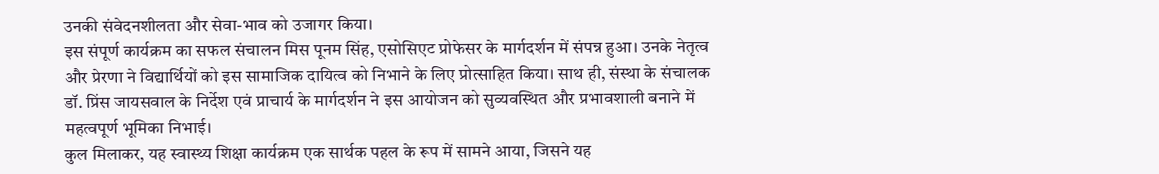उनकी संवेदनशीलता और सेवा-भाव को उजागर किया।
इस संपूर्ण कार्यक्रम का सफल संचालन मिस पूनम सिंह, एसोसिएट प्रोफेसर के मार्गदर्शन में संपन्न हुआ। उनके नेतृत्व और प्रेरणा ने विद्यार्थियों को इस सामाजिक दायित्व को निभाने के लिए प्रोत्साहित किया। साथ ही, संस्था के संचालक डॉ. प्रिंस जायसवाल के निर्देश एवं प्राचार्य के मार्गदर्शन ने इस आयोजन को सुव्यवस्थित और प्रभावशाली बनाने में महत्वपूर्ण भूमिका निभाई।
कुल मिलाकर, यह स्वास्थ्य शिक्षा कार्यक्रम एक सार्थक पहल के रूप में सामने आया, जिसने यह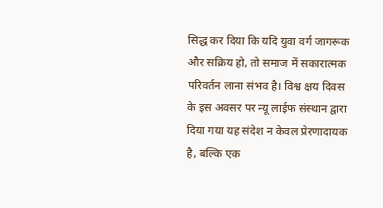सिद्ध कर दिया कि यदि युवा वर्ग जागरूक और सक्रिय हो, तो समाज में सकारात्मक परिवर्तन लाना संभव है। विश्व क्षय दिवस के इस अवसर पर न्यू लाईफ संस्थान द्वारा दिया गया यह संदेश न केवल प्रेरणादायक है, बल्कि एक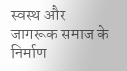स्वस्थ और जागरूक समाज के निर्माण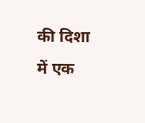की दिशा में एक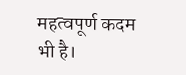महत्वपूर्ण कदम भी है।